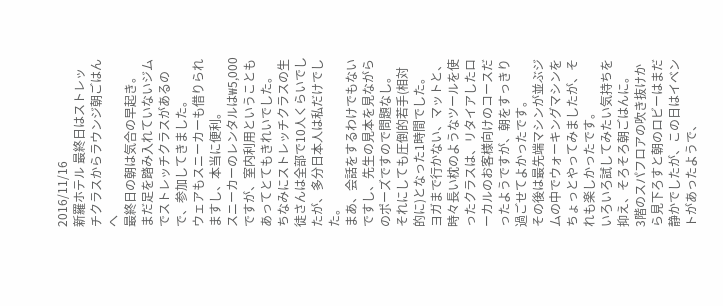2016/11/16
新羅ホテル 最終日はストレッチクラスからラウンジ朝ごはんへ
最終日の朝は気合の早起き。
まだ足を踏み入れていないジムでストレッチクラスがあるので、参加してきました。
ウェアもスニーカーも借りられますし、本当に便利。
スニーカーのレンタルは₩5,000ですが、室内利用ということもあってとてもきれいでした。
ちなみにストレッチクラスの生徒さんは全部で10人くらいでしたが、多分日本人は私だけでした。
まあ、会話をするわけでもないですし、先生の見本を見ながらのポーズですので問題なし。
それにしても圧倒的若手(相対的に)となった1時間でした。
ヨガまで行かない、マットと、時々長い枕のようなツールを使ったクラスは、リタイアしたローカルのお客様向けのコースだったようですが、朝をすっきり過ごせてよかったです。
その後は最先端マシンが並ぶジムの中でウォーキングマシンをちょっとやってみましたが、それも楽しかったです。
いろいろ試してみたい気持ちを抑え、そろそろ朝ごはんに。
3階のスパフロアの吹き抜けから見下ろすと朝のロビーはまだ静かでしたが、この日はイベントがあったようで、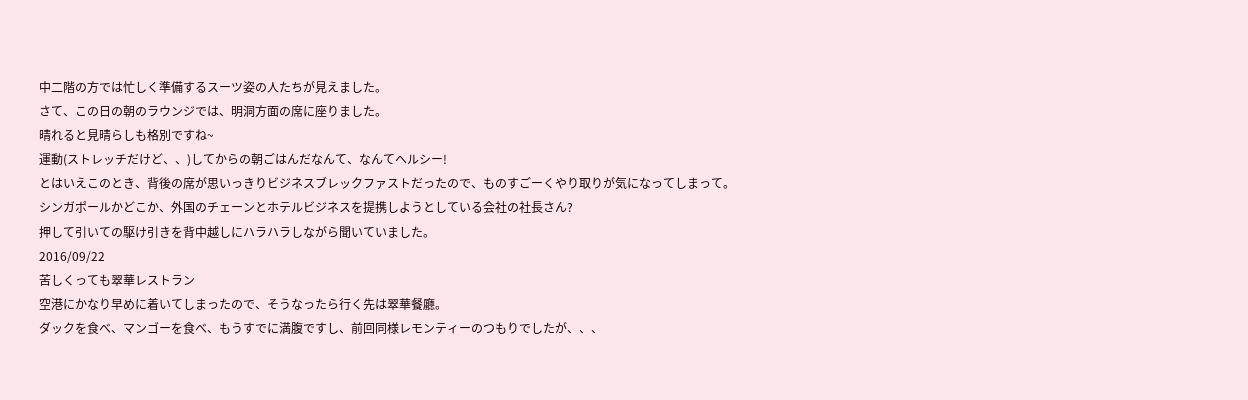中二階の方では忙しく準備するスーツ姿の人たちが見えました。
さて、この日の朝のラウンジでは、明洞方面の席に座りました。
晴れると見晴らしも格別ですね~
運動(ストレッチだけど、、)してからの朝ごはんだなんて、なんてヘルシー!
とはいえこのとき、背後の席が思いっきりビジネスブレックファストだったので、ものすごーくやり取りが気になってしまって。
シンガポールかどこか、外国のチェーンとホテルビジネスを提携しようとしている会社の社長さん?
押して引いての駆け引きを背中越しにハラハラしながら聞いていました。
2016/09/22
苦しくっても翠華レストラン
空港にかなり早めに着いてしまったので、そうなったら行く先は翠華餐廳。
ダックを食べ、マンゴーを食べ、もうすでに満腹ですし、前回同様レモンティーのつもりでしたが、、、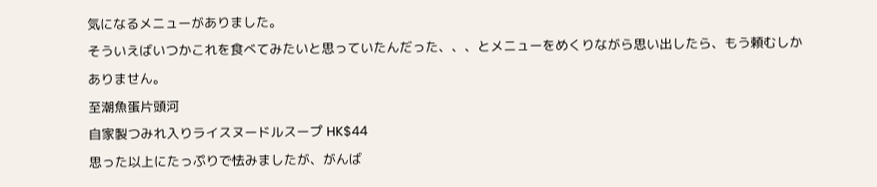気になるメニューがありました。
そういえばいつかこれを食べてみたいと思っていたんだった、、、とメニューをめくりながら思い出したら、もう頼むしかありません。
至潮魚蛋片頭河
自家製つみれ入りライスヌードルスープ HK$44
思った以上にたっぷりで怯みましたが、がんば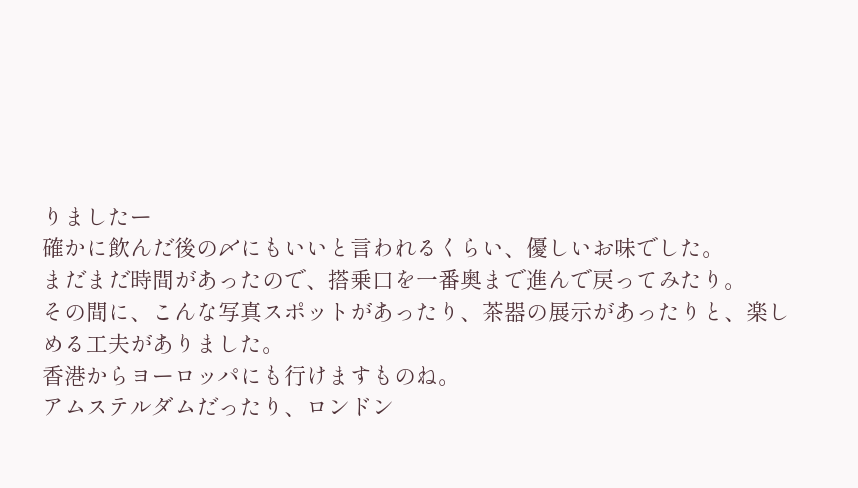りましたー
確かに飲んだ後の〆にもいいと言われるくらい、優しいお味でした。
まだまだ時間があったので、搭乗口を一番奥まで進んで戻ってみたり。
その間に、こんな写真スポットがあったり、茶器の展示があったりと、楽しめる工夫がありました。
香港からヨーロッパにも行けますものね。
アムステルダムだったり、ロンドン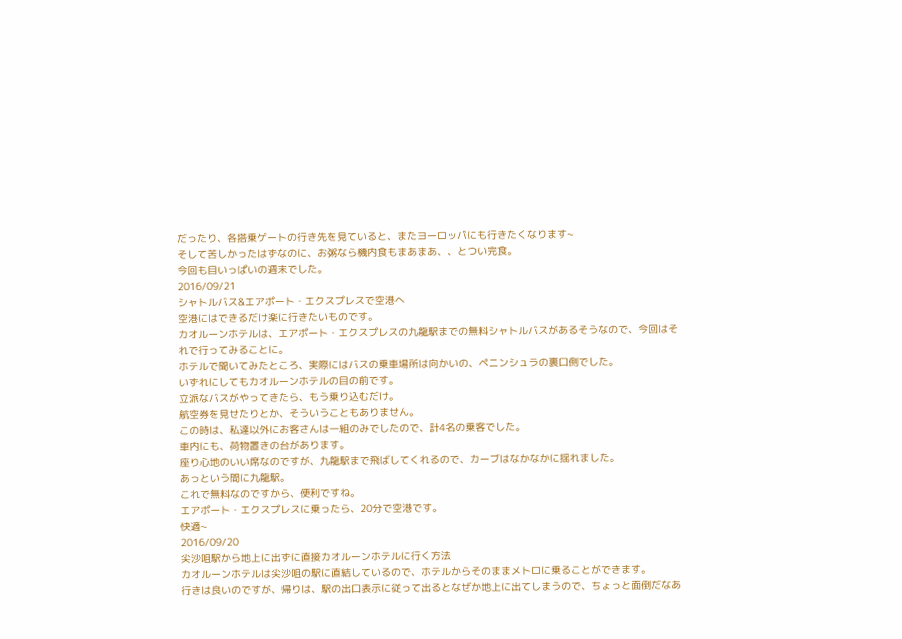だったり、各搭乗ゲートの行き先を見ていると、またヨーロッパにも行きたくなります~
そして苦しかったはずなのに、お粥なら機内食もまあまあ、、とつい完食。
今回も目いっぱいの週末でした。
2016/09/21
シャトルバス&エアポート・エクスプレスで空港へ
空港にはできるだけ楽に行きたいものです。
カオルーンホテルは、エアポート・エクスプレスの九龍駅までの無料シャトルバスがあるそうなので、今回はそれで行ってみることに。
ホテルで聞いてみたところ、実際にはバスの乗車場所は向かいの、ペニンシュラの裏口側でした。
いずれにしてもカオルーンホテルの目の前です。
立派なバスがやってきたら、もう乗り込むだけ。
航空券を見せたりとか、そういうこともありません。
この時は、私達以外にお客さんは一組のみでしたので、計4名の乗客でした。
車内にも、荷物置きの台があります。
座り心地のいい席なのですが、九龍駅まで飛ばしてくれるので、カーブはなかなかに揺れました。
あっという間に九龍駅。
これで無料なのですから、便利ですね。
エアポート・エクスプレスに乗ったら、20分で空港です。
快適~
2016/09/20
尖沙咀駅から地上に出ずに直接カオルーンホテルに行く方法
カオルーンホテルは尖沙咀の駅に直結しているので、ホテルからそのままメトロに乗ることができます。
行きは良いのですが、帰りは、駅の出口表示に従って出るとなぜか地上に出てしまうので、ちょっと面倒だなあ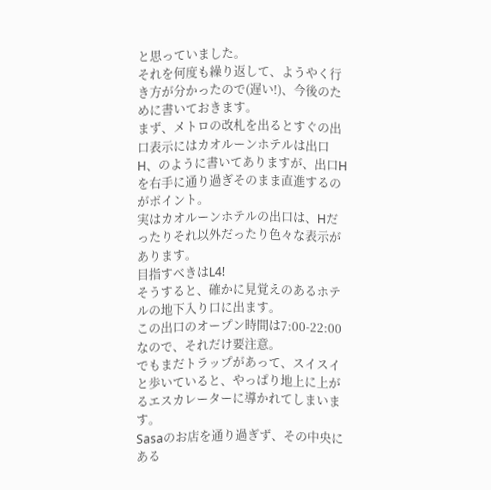と思っていました。
それを何度も繰り返して、ようやく行き方が分かったので(遅い!)、今後のために書いておきます。
まず、メトロの改札を出るとすぐの出口表示にはカオルーンホテルは出口H、のように書いてありますが、出口Hを右手に通り過ぎそのまま直進するのがポイント。
実はカオルーンホテルの出口は、Hだったりそれ以外だったり色々な表示があります。
目指すべきはL4!
そうすると、確かに見覚えのあるホテルの地下入り口に出ます。
この出口のオープン時間は7:00-22:00 なので、それだけ要注意。
でもまだトラップがあって、スイスイと歩いていると、やっぱり地上に上がるエスカレーターに導かれてしまいます。
Sasaのお店を通り過ぎず、その中央にある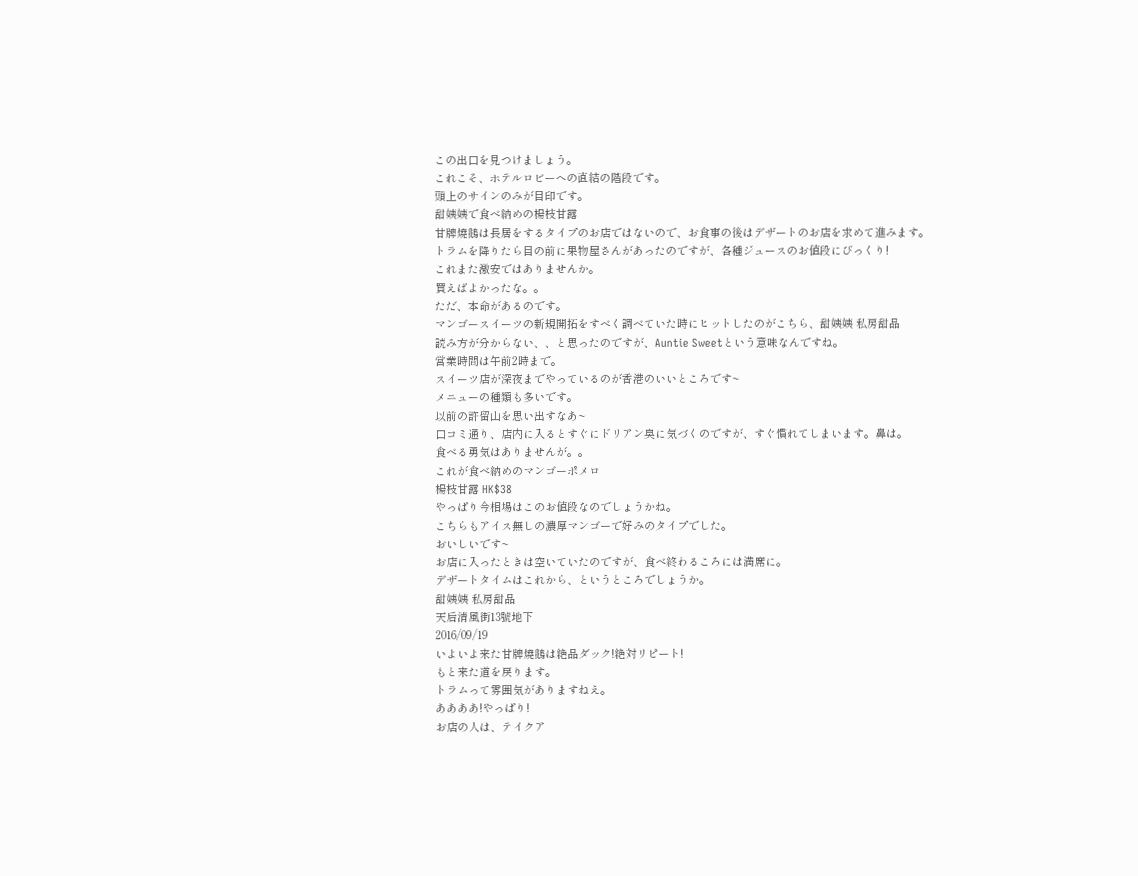この出口を見つけましょう。
これこそ、ホテルロビーへの直結の階段です。
頭上のサインのみが目印です。
甜姨姨で食べ納めの楊枝甘露
甘牌燒鵝は長居をするタイプのお店ではないので、お食事の後はデザートのお店を求めて進みます。
トラムを降りたら目の前に果物屋さんがあったのですが、各種ジュースのお値段にびっくり!
これまた激安ではありませんか。
買えばよかったな。。
ただ、本命があるのです。
マンゴースイーツの新規開拓をすべく調べていた時にヒットしたのがこちら、甜姨姨 私房甜品
読み方が分からない、、と思ったのですが、Auntie Sweetという意味なんですね。
営業時間は午前2時まで。
スイーツ店が深夜までやっているのが香港のいいところです~
メニューの種類も多いです。
以前の許留山を思い出すなあ~
口コミ通り、店内に入るとすぐにドリアン臭に気づくのですが、すぐ慣れてしまいます。鼻は。
食べる勇気はありませんが。。
これが食べ納めのマンゴーポメロ
楊枝甘露 HK$38
やっぱり今相場はこのお値段なのでしょうかね。
こちらもアイス無しの濃厚マンゴーで好みのタイプでした。
おいしいです~
お店に入ったときは空いていたのですが、食べ終わるころには満席に。
デザートタイムはこれから、というところでしょうか。
甜姨姨 私房甜品
天后清風街13號地下
2016/09/19
いよいよ来た甘牌燒鵝は絶品ダック!絶対リピート!
もと来た道を戻ります。
トラムって雰囲気がありますねえ。
ああああ!やっぱり!
お店の人は、テイクア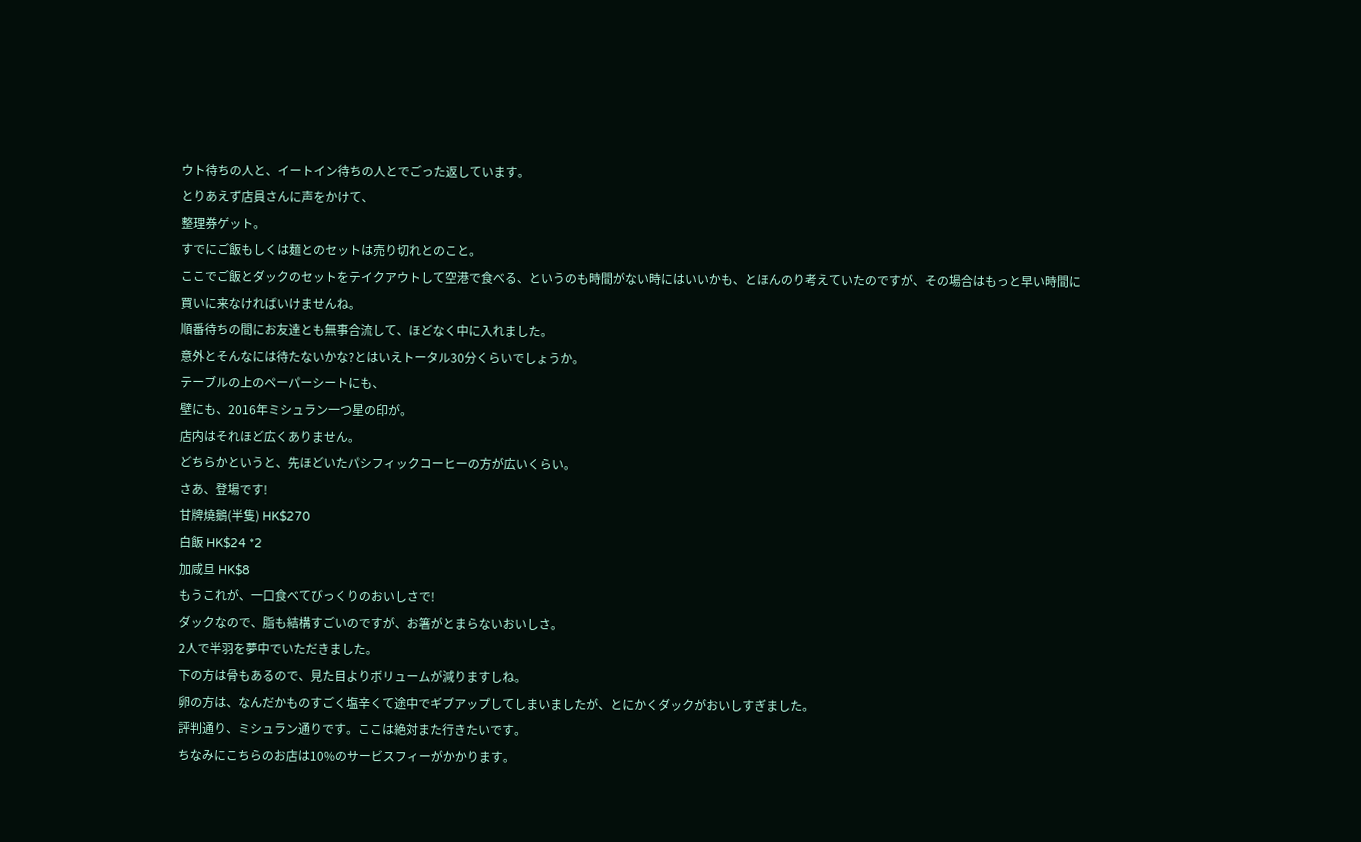ウト待ちの人と、イートイン待ちの人とでごった返しています。
とりあえず店員さんに声をかけて、
整理券ゲット。
すでにご飯もしくは麺とのセットは売り切れとのこと。
ここでご飯とダックのセットをテイクアウトして空港で食べる、というのも時間がない時にはいいかも、とほんのり考えていたのですが、その場合はもっと早い時間に買いに来なければいけませんね。
順番待ちの間にお友達とも無事合流して、ほどなく中に入れました。
意外とそんなには待たないかな?とはいえトータル30分くらいでしょうか。
テーブルの上のペーパーシートにも、
壁にも、2016年ミシュラン一つ星の印が。
店内はそれほど広くありません。
どちらかというと、先ほどいたパシフィックコーヒーの方が広いくらい。
さあ、登場です!
甘牌燒鵝(半隻) HK$270
白飯 HK$24 *2
加咸旦 HK$8
もうこれが、一口食べてびっくりのおいしさで!
ダックなので、脂も結構すごいのですが、お箸がとまらないおいしさ。
2人で半羽を夢中でいただきました。
下の方は骨もあるので、見た目よりボリュームが減りますしね。
卵の方は、なんだかものすごく塩辛くて途中でギブアップしてしまいましたが、とにかくダックがおいしすぎました。
評判通り、ミシュラン通りです。ここは絶対また行きたいです。
ちなみにこちらのお店は10%のサービスフィーがかかります。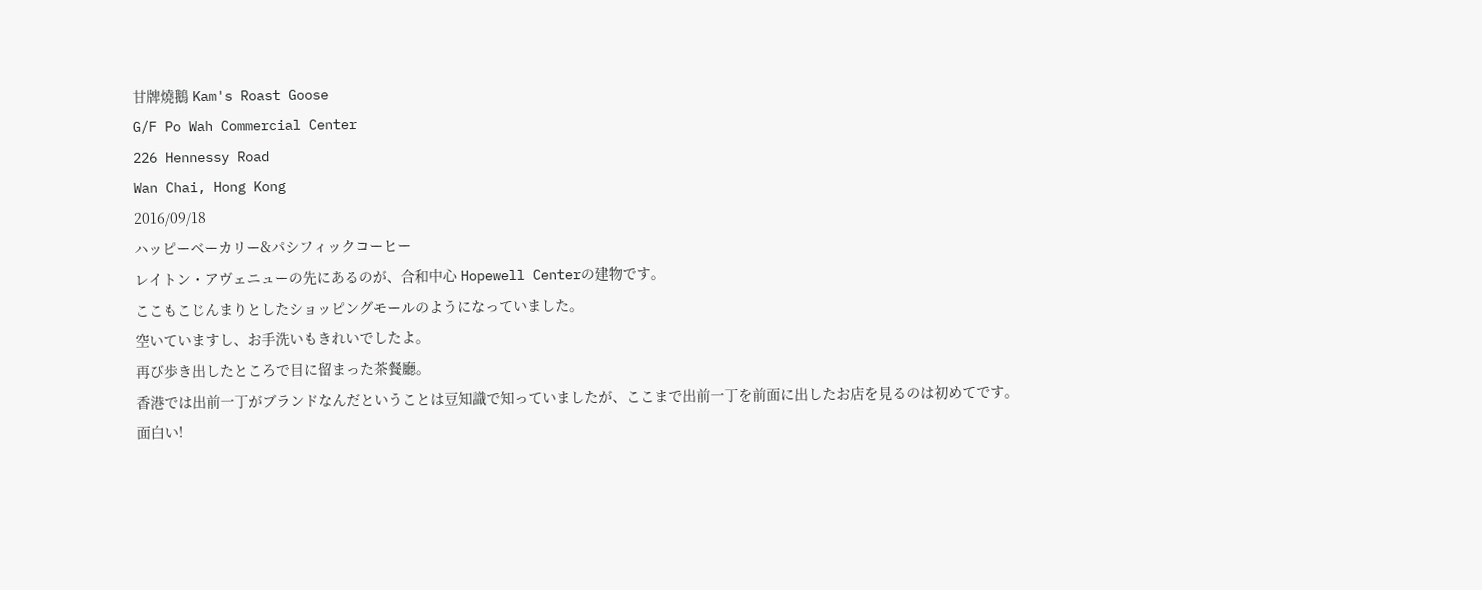甘牌燒鵝 Kam's Roast Goose
G/F Po Wah Commercial Center
226 Hennessy Road
Wan Chai, Hong Kong
2016/09/18
ハッピーベーカリー&パシフィックコーヒー
レイトン・アヴェニューの先にあるのが、合和中心 Hopewell Centerの建物です。
ここもこじんまりとしたショッピングモールのようになっていました。
空いていますし、お手洗いもきれいでしたよ。
再び歩き出したところで目に留まった茶餐廳。
香港では出前一丁がブランドなんだということは豆知識で知っていましたが、ここまで出前一丁を前面に出したお店を見るのは初めてです。
面白い!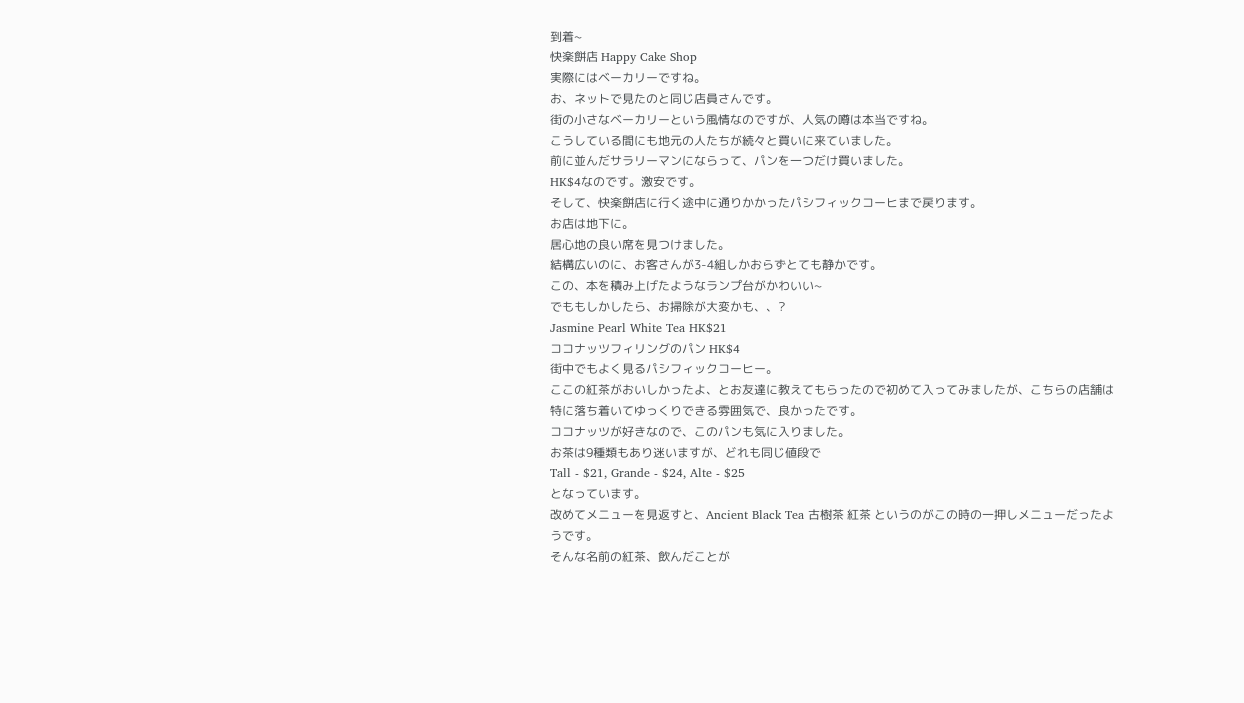到着~
快楽餅店 Happy Cake Shop
実際にはベーカリーですね。
お、ネットで見たのと同じ店員さんです。
街の小さなベーカリーという風情なのですが、人気の噂は本当ですね。
こうしている間にも地元の人たちが続々と買いに来ていました。
前に並んだサラリーマンにならって、パンを一つだけ買いました。
HK$4なのです。激安です。
そして、快楽餅店に行く途中に通りかかったパシフィックコーヒまで戻ります。
お店は地下に。
居心地の良い席を見つけました。
結構広いのに、お客さんが3-4組しかおらずとても静かです。
この、本を積み上げたようなランプ台がかわいい~
でももしかしたら、お掃除が大変かも、、?
Jasmine Pearl White Tea HK$21
ココナッツフィリングのパン HK$4
街中でもよく見るパシフィックコーヒー。
ここの紅茶がおいしかったよ、とお友達に教えてもらったので初めて入ってみましたが、こちらの店舗は特に落ち着いてゆっくりできる雰囲気で、良かったです。
ココナッツが好きなので、このパンも気に入りました。
お茶は9種類もあり迷いますが、どれも同じ値段で
Tall - $21, Grande - $24, Alte - $25
となっています。
改めてメニューを見返すと、Ancient Black Tea 古樹茶 紅茶 というのがこの時の一押しメニューだったようです。
そんな名前の紅茶、飲んだことが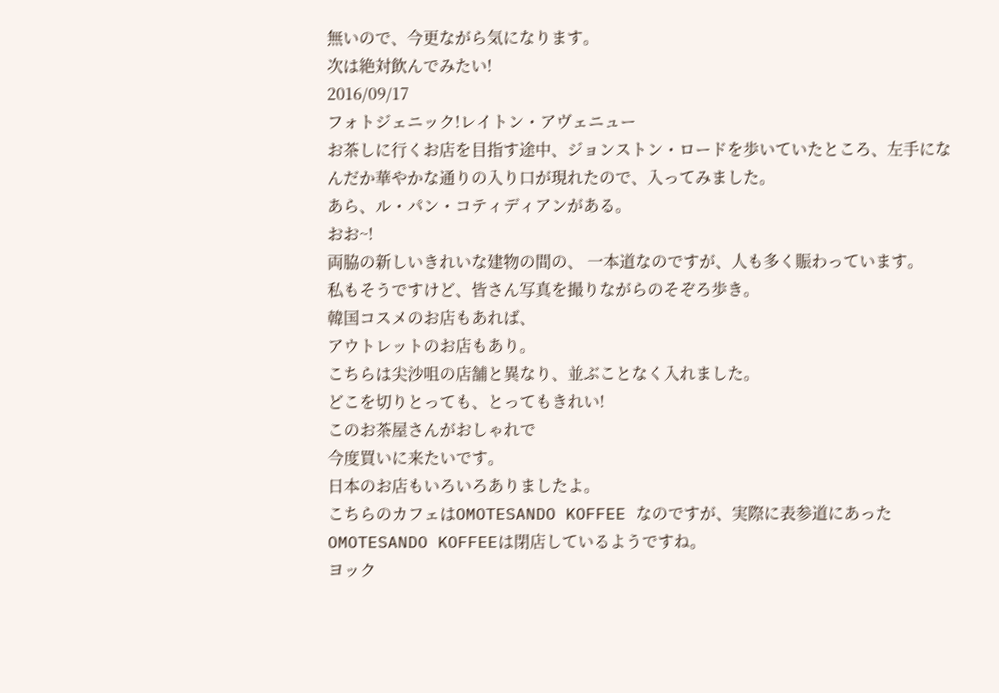無いので、今更ながら気になります。
次は絶対飲んでみたい!
2016/09/17
フォトジェニック!レイトン・アヴェニュー
お茶しに行くお店を目指す途中、ジョンストン・ロードを歩いていたところ、左手になんだか華やかな通りの入り口が現れたので、入ってみました。
あら、ル・パン・コティディアンがある。
おお~!
両脇の新しいきれいな建物の間の、 一本道なのですが、人も多く賑わっています。
私もそうですけど、皆さん写真を撮りながらのそぞろ歩き。
韓国コスメのお店もあれば、
アウトレットのお店もあり。
こちらは尖沙咀の店舗と異なり、並ぶことなく入れました。
どこを切りとっても、とってもきれい!
このお茶屋さんがおしゃれで
今度買いに来たいです。
日本のお店もいろいろありましたよ。
こちらのカフェはOMOTESANDO KOFFEE なのですが、実際に表参道にあったOMOTESANDO KOFFEEは閉店しているようですね。
ヨック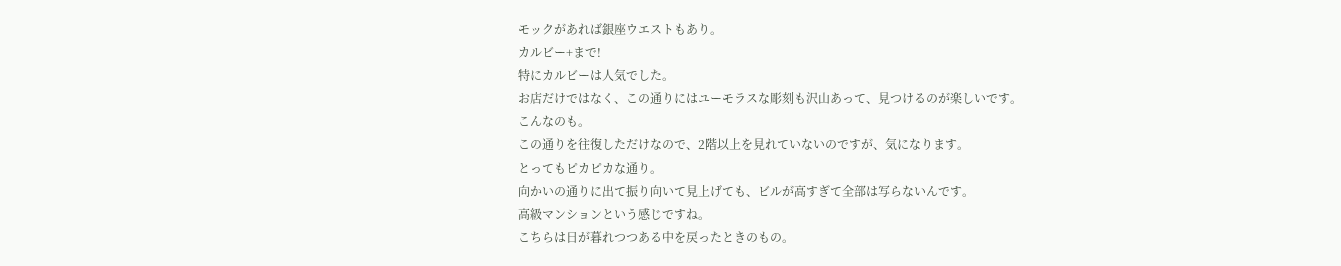モックがあれば銀座ウエストもあり。
カルビー+まで!
特にカルビーは人気でした。
お店だけではなく、この通りにはユーモラスな彫刻も沢山あって、見つけるのが楽しいです。
こんなのも。
この通りを往復しただけなので、2階以上を見れていないのですが、気になります。
とってもピカピカな通り。
向かいの通りに出て振り向いて見上げても、ビルが高すぎて全部は写らないんです。
高級マンションという感じですね。
こちらは日が暮れつつある中を戻ったときのもの。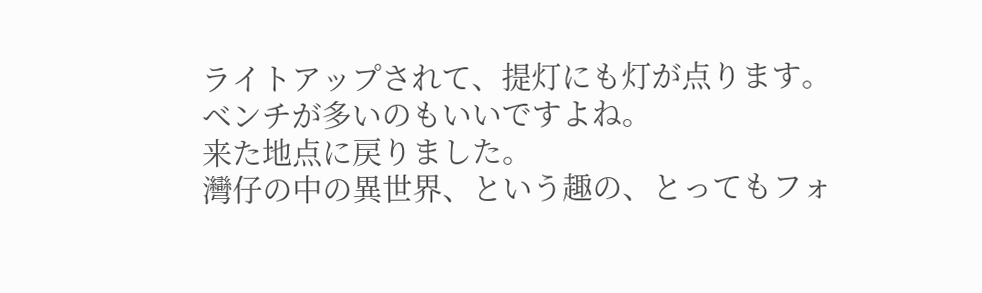ライトアップされて、提灯にも灯が点ります。
ベンチが多いのもいいですよね。
来た地点に戻りました。
灣仔の中の異世界、という趣の、とってもフォ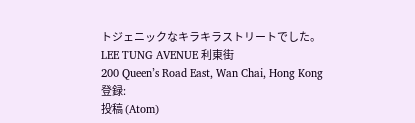トジェニックなキラキラストリートでした。
LEE TUNG AVENUE 利東街
200 Queen’s Road East, Wan Chai, Hong Kong
登録:
投稿 (Atom)